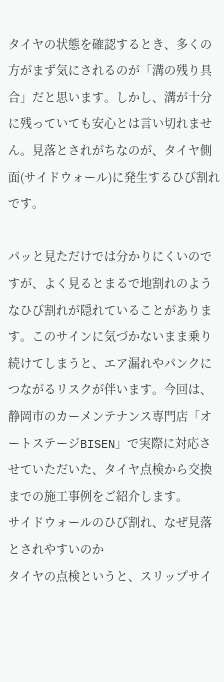タイヤの状態を確認するとき、多くの方がまず気にされるのが「溝の残り具合」だと思います。しかし、溝が十分に残っていても安心とは言い切れません。見落とされがちなのが、タイヤ側面(サイドウォール)に発生するひび割れです。

パッと見ただけでは分かりにくいのですが、よく見るとまるで地割れのようなひび割れが隠れていることがあります。このサインに気づかないまま乗り続けてしまうと、エア漏れやパンクにつながるリスクが伴います。今回は、静岡市のカーメンテナンス専門店「オートステージBISEN」で実際に対応させていただいた、タイヤ点検から交換までの施工事例をご紹介します。
サイドウォールのひび割れ、なぜ見落とされやすいのか
タイヤの点検というと、スリップサイ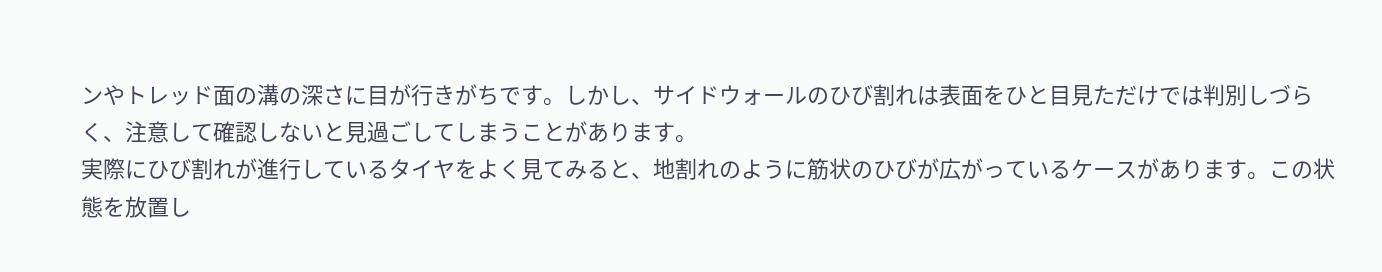ンやトレッド面の溝の深さに目が行きがちです。しかし、サイドウォールのひび割れは表面をひと目見ただけでは判別しづらく、注意して確認しないと見過ごしてしまうことがあります。
実際にひび割れが進行しているタイヤをよく見てみると、地割れのように筋状のひびが広がっているケースがあります。この状態を放置し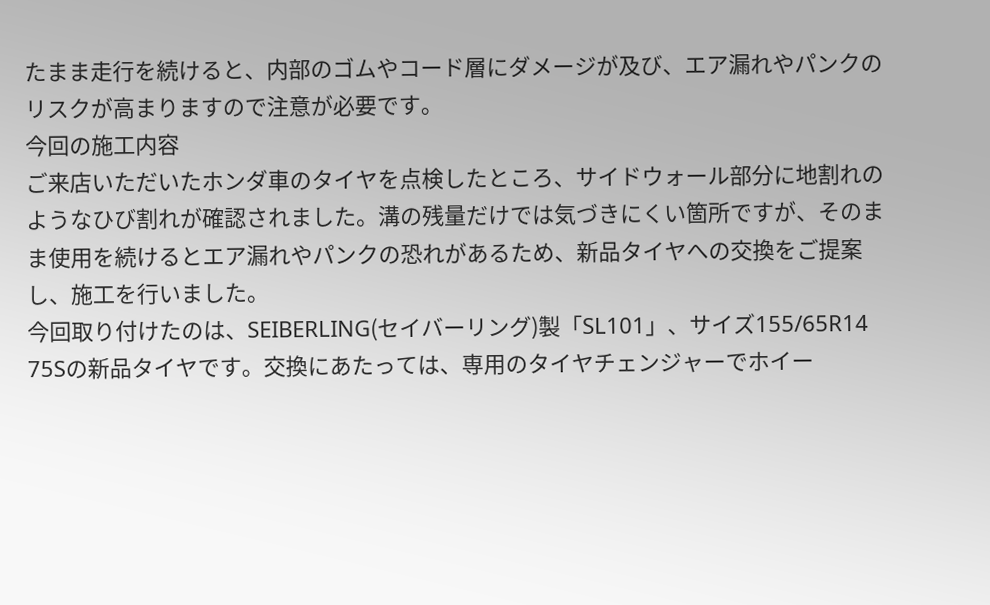たまま走行を続けると、内部のゴムやコード層にダメージが及び、エア漏れやパンクのリスクが高まりますので注意が必要です。
今回の施工内容
ご来店いただいたホンダ車のタイヤを点検したところ、サイドウォール部分に地割れのようなひび割れが確認されました。溝の残量だけでは気づきにくい箇所ですが、そのまま使用を続けるとエア漏れやパンクの恐れがあるため、新品タイヤへの交換をご提案し、施工を行いました。
今回取り付けたのは、SEIBERLING(セイバーリング)製「SL101」、サイズ155/65R14 75Sの新品タイヤです。交換にあたっては、専用のタイヤチェンジャーでホイー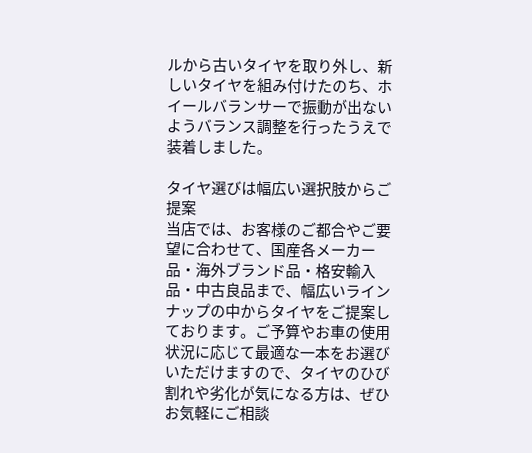ルから古いタイヤを取り外し、新しいタイヤを組み付けたのち、ホイールバランサーで振動が出ないようバランス調整を行ったうえで装着しました。

タイヤ選びは幅広い選択肢からご提案
当店では、お客様のご都合やご要望に合わせて、国産各メーカー品・海外ブランド品・格安輸入品・中古良品まで、幅広いラインナップの中からタイヤをご提案しております。ご予算やお車の使用状況に応じて最適な一本をお選びいただけますので、タイヤのひび割れや劣化が気になる方は、ぜひお気軽にご相談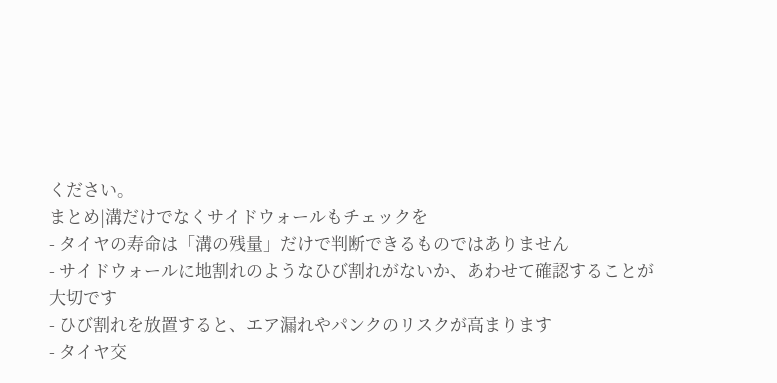ください。
まとめ|溝だけでなくサイドウォールもチェックを
- タイヤの寿命は「溝の残量」だけで判断できるものではありません
- サイドウォールに地割れのようなひび割れがないか、あわせて確認することが大切です
- ひび割れを放置すると、エア漏れやパンクのリスクが高まります
- タイヤ交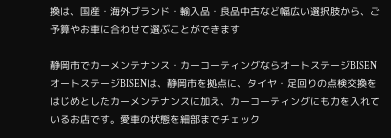換は、国産・海外ブランド・輸入品・良品中古など幅広い選択肢から、ご予算やお車に合わせて選ぶことができます

静岡市でカーメンテナンス・カーコーティングならオートステージBISEN
オートステージBISENは、静岡市を拠点に、タイヤ・足回りの点検交換をはじめとしたカーメンテナンスに加え、カーコーティングにも力を入れているお店です。愛車の状態を細部までチェック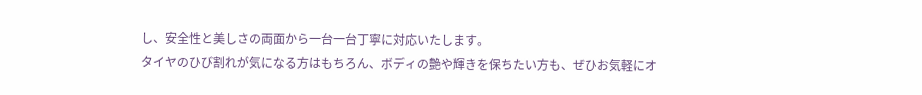し、安全性と美しさの両面から一台一台丁寧に対応いたします。
タイヤのひび割れが気になる方はもちろん、ボディの艶や輝きを保ちたい方も、ぜひお気軽にオ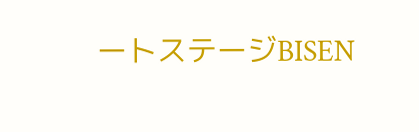ートステージBISEN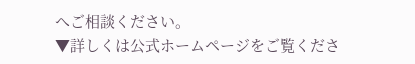へご相談ください。
▼詳しくは公式ホームページをご覧くださ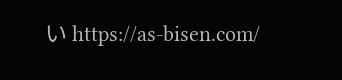い https://as-bisen.com/